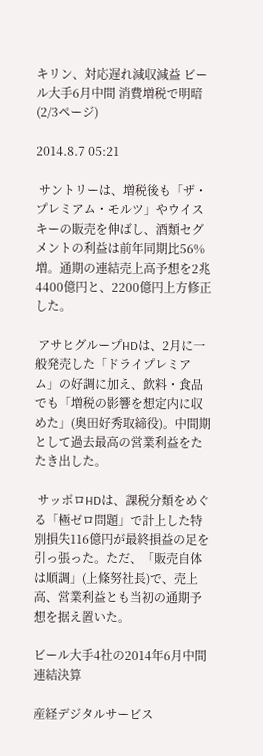キリン、対応遅れ減収減益 ビール大手6月中間 消費増税で明暗 (2/3ページ)

2014.8.7 05:21

 サントリーは、増税後も「ザ・プレミアム・モルツ」やウイスキーの販売を伸ばし、酒類セグメントの利益は前年同期比56%増。通期の連結売上高予想を2兆4400億円と、2200億円上方修正した。

 アサヒグループHDは、2月に一般発売した「ドライプレミアム」の好調に加え、飲料・食品でも「増税の影響を想定内に収めた」(奥田好秀取締役)。中間期として過去最高の営業利益をたたき出した。

 サッポロHDは、課税分類をめぐる「極ゼロ問題」で計上した特別損失116億円が最終損益の足を引っ張った。ただ、「販売自体は順調」(上條努社長)で、売上高、営業利益とも当初の通期予想を据え置いた。

ビール大手4社の2014年6月中間連結決算

産経デジタルサービス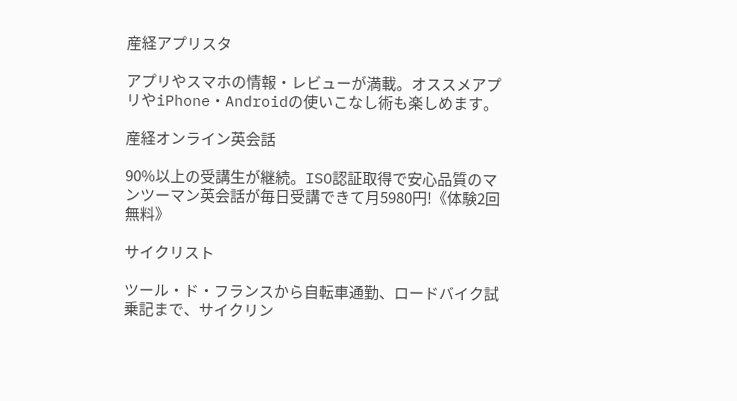産経アプリスタ

アプリやスマホの情報・レビューが満載。オススメアプリやiPhone・Androidの使いこなし術も楽しめます。

産経オンライン英会話

90%以上の受講生が継続。ISO認証取得で安心品質のマンツーマン英会話が毎日受講できて月5980円!《体験2回無料》

サイクリスト

ツール・ド・フランスから自転車通勤、ロードバイク試乗記まで、サイクリン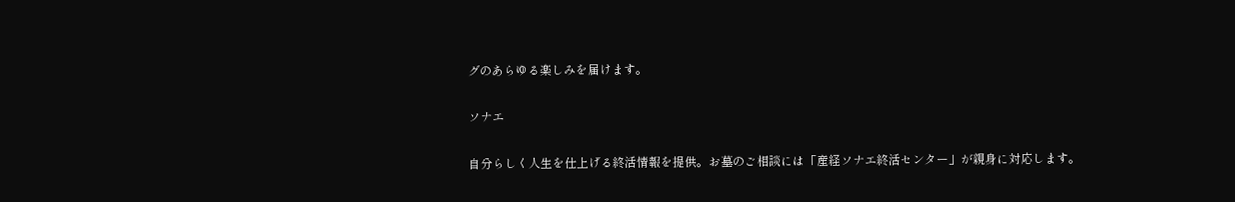グのあらゆる楽しみを届けます。

ソナエ

自分らしく人生を仕上げる終活情報を提供。お墓のご相談には「産経ソナエ終活センター」が親身に対応します。